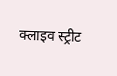क्लाइव स्ट्रीट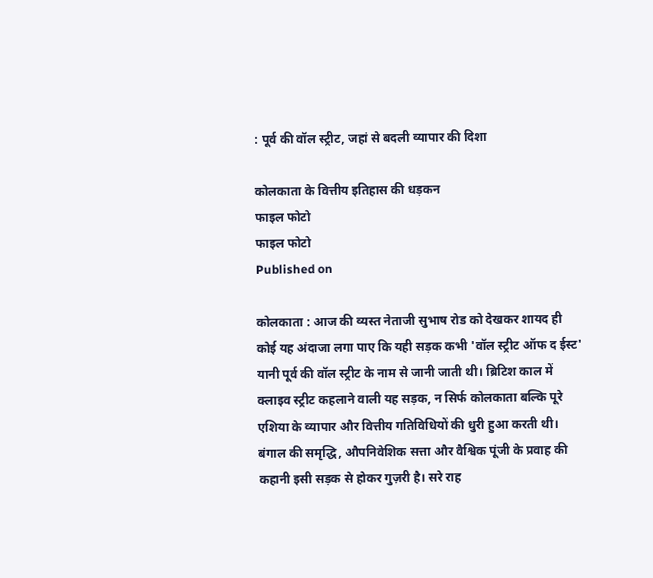: पूर्व की वॉल स्ट्रीट, जहां से बदली व्यापार की दिशा

कोलकाता के वित्तीय इतिहास की धड़कन
फाइल फोटो
फाइल फोटो
Published on

कोलकाता : आज की व्यस्त नेताजी सुभाष रोड को देखकर शायद ही कोई यह अंदाजा लगा पाए कि यही सड़क कभी 'वॉल स्ट्रीट ऑफ द ईस्ट' यानी पूर्व की वॉल स्ट्रीट के नाम से जानी जाती थी। ब्रिटिश काल में क्लाइव स्ट्रीट कहलाने वाली यह सड़क, न सिर्फ कोलकाता बल्कि पूरे एशिया के व्यापार और वित्तीय गतिविधियों की धुरी हुआ करती थी। बंगाल की समृद्धि, औपनिवेशिक सत्ता और वैश्विक पूंजी के प्रवाह की कहानी इसी सड़क से होकर गुज़री है। सरे राह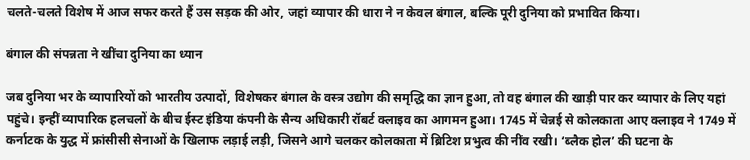चलते-चलते विशेष में आज सफर करते हैं उस सड़क की ओर, जहां व्यापार की धारा ने न केवल बंगाल, बल्कि पूरी दुनिया को प्रभावित किया।

बंगाल की संपन्नता ने खींचा दुनिया का ध्यान

जब दुनिया भर के व्यापारियों को भारतीय उत्पादों, विशेषकर बंगाल के वस्त्र उद्योग की समृद्धि का ज्ञान हुआ, तो वह बंगाल की खाड़ी पार कर व्यापार के लिए यहां पहुंचे। इन्हीं व्यापारिक हलचलों के बीच ईस्ट इंडिया कंपनी के सैन्य अधिकारी रॉबर्ट क्लाइव का आगमन हुआ। 1745 में चेन्नई से कोलकाता आए क्लाइव ने 1749 में कर्नाटक के युद्ध में फ्रांसीसी सेनाओं के खिलाफ लड़ाई लड़ी, जिसने आगे चलकर कोलकाता में ब्रिटिश प्रभुत्व की नींव रखी। ‘ब्लैक होल’ की घटना के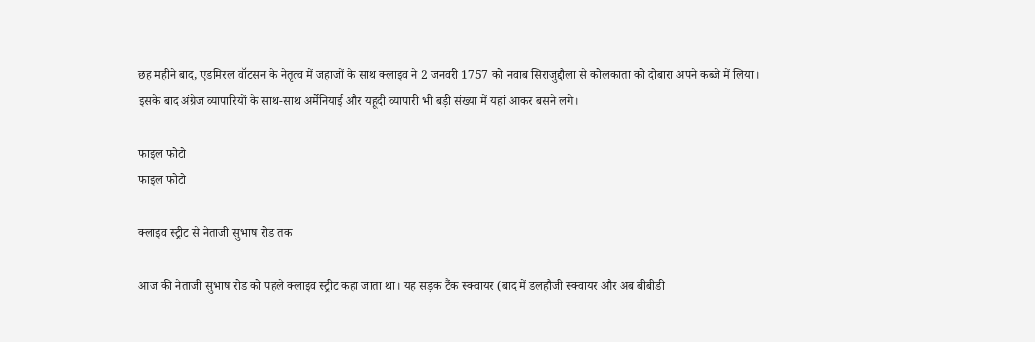छह महीने बाद, एडमिरल वॉटसन के नेतृत्व में जहाजों के साथ क्लाइव ने 2 जनवरी 1757 को नवाब सिराजुद्दौला से कोलकाता को दोबारा अपने कब्जे में लिया। इसके बाद अंग्रेज व्यापारियों के साथ-साथ अर्मेनियाई और यहूदी व्यापारी भी बड़ी संख्या में यहां आकर बसने लगे।

फाइल फोटो
फाइल फोटो

क्लाइव स्ट्रीट से नेताजी सुभाष रोड तक

आज की नेताजी सुभाष रोड को पहले क्लाइव स्ट्रीट कहा जाता था। यह सड़क टैंक स्क्वायर (बाद में डलहौजी स्क्वायर और अब बीबीडी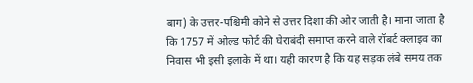बाग) के उत्तर-पश्चिमी कोने से उत्तर दिशा की ओर जाती है। माना जाता है कि 1757 में ओल्ड फोर्ट की घेराबंदी समाप्त करने वाले रॉबर्ट क्लाइव का निवास भी इसी इलाके में था। यही कारण है कि यह सड़क लंबे समय तक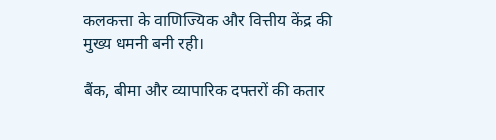कलकत्ता के वाणिज्यिक और वित्तीय केंद्र की मुख्य धमनी बनी रही।

बैंक, बीमा और व्यापारिक दफ्तरों की कतार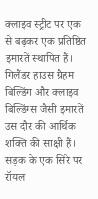क्लाइव स्ट्रीट पर एक से बढ़कर एक प्रतिष्ठित इमारतें स्थापित हैं। गिलैंडर हाउस ग्रैहम बिल्डिंग और क्लाइव बिल्डिंग्स जैसी इमारतें उस दौर की आर्थिक शक्ति की साक्षी हैं। सड़क के एक सिरे पर रॉयल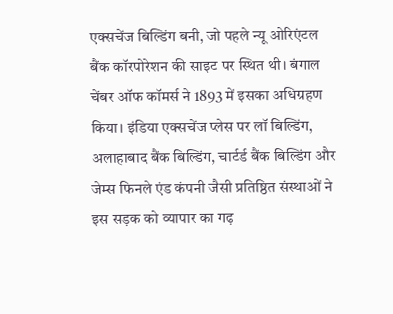एक्सचेंज बिल्डिंग बनी, जो पहले न्यू ओरिएंटल बैंक कॉरपोरेशन की साइट पर स्थित थी। बंगाल चेंबर ऑफ कॉमर्स ने 1893 में इसका अधिग्रहण किया। इंडिया एक्सचेंज प्लेस पर लॉ बिल्डिंग, अलाहाबाद बैंक बिल्डिंग, चार्टर्ड बैंक बिल्डिंग और जेम्स फिनले एंड कंपनी जैसी प्रतिष्ठित संस्थाओं ने इस सड़क को व्यापार का गढ़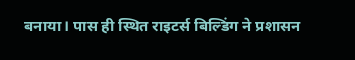बनाया। पास ही स्थित राइटर्स बिल्डिंग ने प्रशासन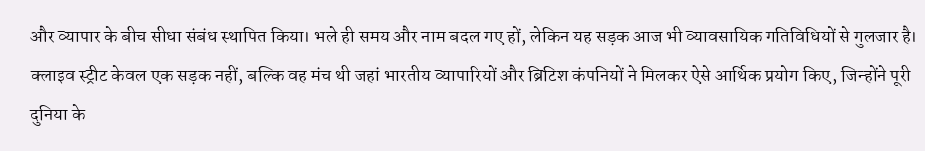और व्यापार के बीच सीधा संबंध स्थापित किया। भले ही समय और नाम बदल गए हों, लेकिन यह सड़क आज भी व्यावसायिक गतिविधियों से गुलजार है। क्लाइव स्ट्रीट केवल एक सड़क नहीं, बल्कि वह मंच थी जहां भारतीय व्यापारियों और ब्रिटिश कंपनियों ने मिलकर ऐसे आर्थिक प्रयोग किए, जिन्होंने पूरी दुनिया के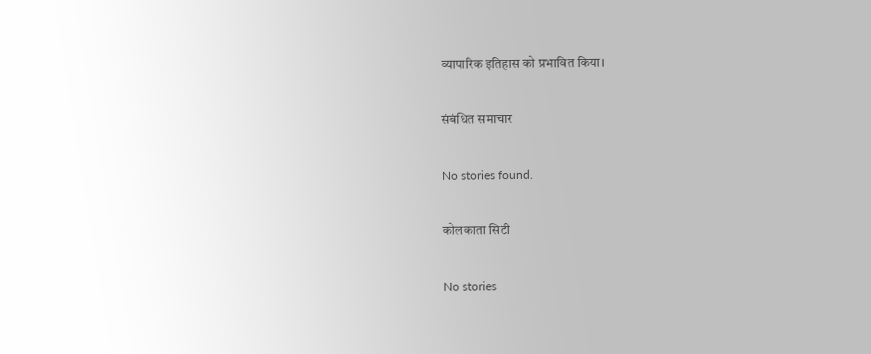व्यापारिक इतिहास को प्रभावित किया।

संबंधित समाचार

No stories found.

कोलकाता सिटी

No stories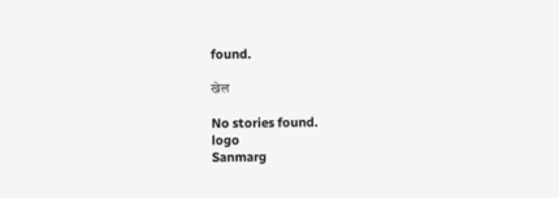found.

खेल

No stories found.
logo
Sanmarg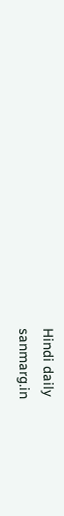Hindi daily
sanmarg.in